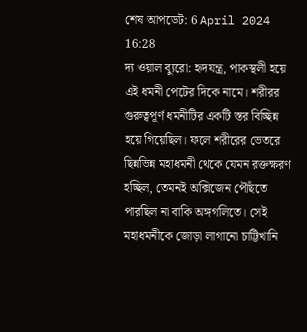শেষ আপডেট: 6 April 2024 16:28
দ্য ওয়াল ব্যুরো: হৃদযন্ত্র, পাকস্থলী হয়ে এই ধমনী পেটের দিকে নামে। শরীরর গুরুত্বপূর্ণ ধমনীটির একটি স্তর বিচ্ছিন্ন হয়ে গিয়েছিল। ফলে শরীরের ভেতরে ছিন্নভিন্ন মহাধমনী থেকে যেমন রক্তক্ষরণ হচ্ছিল, তেমনই অক্সিজেন পৌঁছতে পারছিল না বাকি অঙ্গগলিতে। সেই মহাধমনীকে জোড়া লাগানো চাট্টিখানি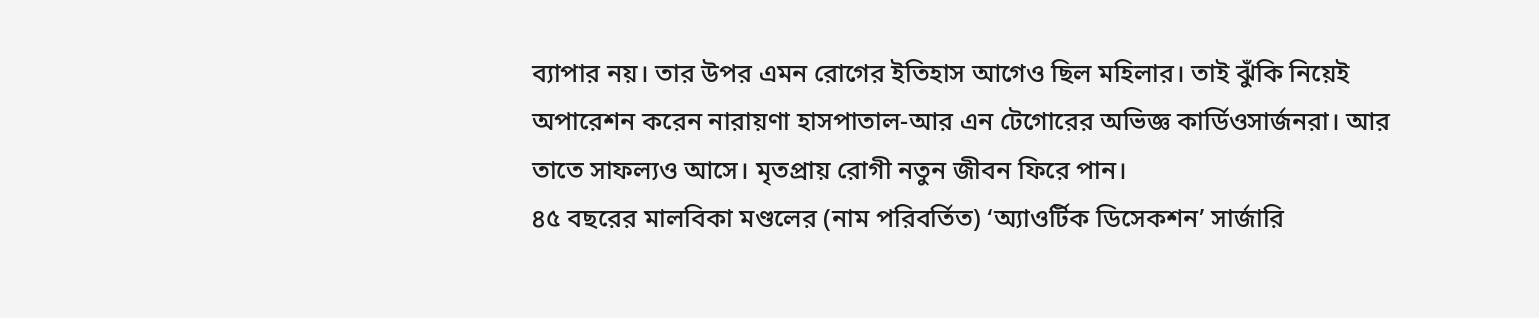ব্যাপার নয়। তার উপর এমন রোগের ইতিহাস আগেও ছিল মহিলার। তাই ঝুঁকি নিয়েই অপারেশন করেন নারায়ণা হাসপাতাল-আর এন টেগোরের অভিজ্ঞ কার্ডিওসার্জনরা। আর তাতে সাফল্যও আসে। মৃতপ্রায় রোগী নতুন জীবন ফিরে পান।
৪৫ বছরের মালবিকা মণ্ডলের (নাম পরিবর্তিত) ‘অ্যাওর্টিক ডিসেকশন’ সার্জারি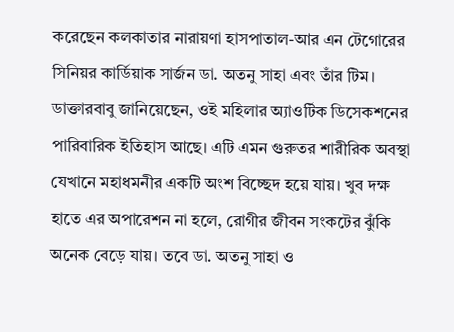করেছেন কলকাতার নারায়ণা হাসপাতাল-আর এন টেগোরের সিনিয়র কার্ডিয়াক সার্জন ডা. অতনু সাহা এবং তাঁর টিম। ডাক্তারবাবু জানিয়েছেন, ওই মহিলার অ্যাওর্টিক ডিসেকশনের পারিবারিক ইতিহাস আছে। এটি এমন গুরুতর শারীরিক অবস্থা যেখানে মহাধমনীর একটি অংশ বিচ্ছেদ হয়ে যায়। খুব দক্ষ হাতে এর অপারেশন না হলে, রোগীর জীবন সংকটের ঝুঁকি অনেক বেড়ে যায়। তবে ডা. অতনু সাহা ও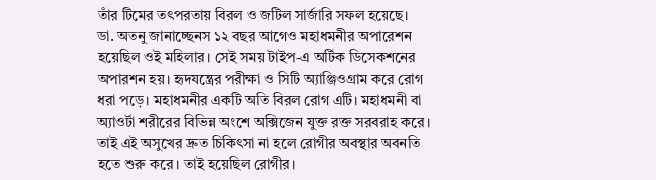তাঁর টিমের তৎপরতায় বিরল ও জটিল সার্জারি সফল হয়েছে।
ডা. অতনু জানাচ্ছেনস ১২ বছর আগেও মহাধমনীর অপারেশন হয়েছিল ওই মহিলার। সেই সময় টাইপ-এ অর্টিক ডিসেকশনের অপারশন হয়। হৃদযন্ত্রের পরীক্ষা ও সিটি অ্যাঞ্জিওগ্রাম করে রোগ ধরা পড়ে। মহাধমনীর একটি অতি বিরল রোগ এটি। মহাধমনী বা অ্যাওর্টা শরীরের বিভিন্ন অংশে অক্সিজেন যুক্ত রক্ত সরবরাহ করে। তাই এই অসুখের দ্রুত চিকিৎসা না হলে রোগীর অবস্থার অবনতি হতে শুরু করে। তাই হয়েছিল রোগীর।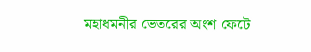মহাধমনীর ভেতরের অংশ ফেটে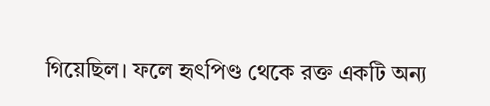গিয়েছিল। ফলে হৃৎপিণ্ড থেকে রক্ত একটি অন্য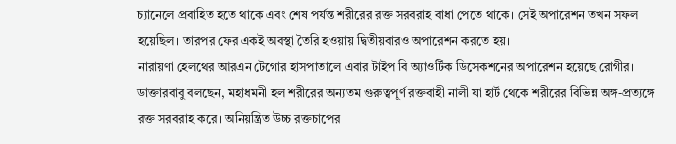চ্যানেলে প্রবাহিত হতে থাকে এবং শেষ পর্যন্ত শরীরের রক্ত সরবরাহ বাধা পেতে থাকে। সেই অপারেশন তখন সফল হয়েছিল। তারপর ফের একই অবস্থা তৈরি হওয়ায় দ্বিতীয়বারও অপারেশন করতে হয়।
নারায়ণা হেলথের আরএন টেগোর হাসপাতালে এবার টাইপ বি অ্যাওর্টিক ডিসেকশনের অপারেশন হয়েছে রোগীর। ডাক্তারবাবু বলছেন, মহাধমনী হল শরীরের অন্যতম গুরুত্বপূর্ণ রক্তবাহী নালী যা হার্ট থেকে শরীরের বিভিন্ন অঙ্গ-প্রত্যঙ্গে রক্ত সরবরাহ করে। অনিয়ন্ত্রিত উচ্চ রক্তচাপের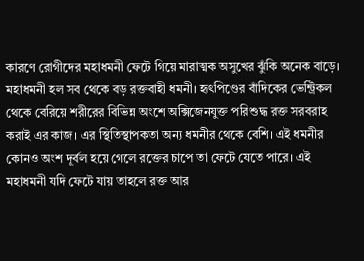কারণে রোগীদের মহাধমনী ফেটে গিয়ে মারাত্মক অসুখের ঝুঁকি অনেক বাড়ে। মহাধমনী হল সব থেকে বড় রক্তবাহী ধমনী। হৃৎপিণ্ডের বাঁদিকের ভেন্ট্রিকল থেকে বেরিয়ে শরীরের বিভিন্ন অংশে অক্সিজেনযুক্ত পরিশুদ্ধ রক্ত সরবরাহ করাই এর কাজ। এর স্থিতিস্থাপকতা অন্য ধমনীর থেকে বেশি। এই ধমনীর কোনও অংশ দূর্বল হয়ে গেলে রক্তের চাপে তা ফেটে যেতে পারে। এই মহাধমনী যদি ফেটে যায় তাহলে রক্ত আর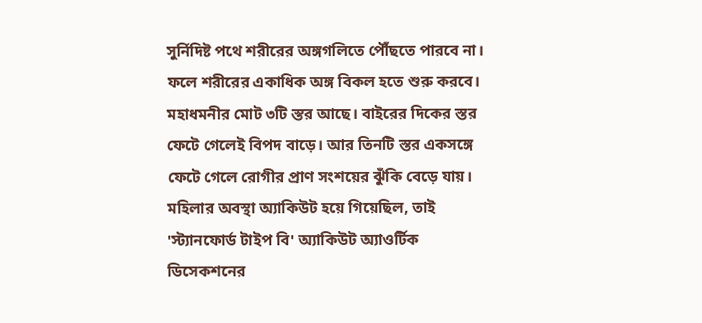সুর্নিদিষ্ট পথে শরীরের অঙ্গগলিতে পৌঁছতে পারবে না। ফলে শরীরের একাধিক অঙ্গ বিকল হতে শুরু করবে।
মহাধমনীর মোট ৩টি স্তর আছে। বাইরের দিকের স্তর ফেটে গেলেই বিপদ বাড়ে। আর তিনটি স্তর একসঙ্গে ফেটে গেলে রোগীর প্রাণ সংশয়ের ঝুঁকি বেড়ে যায়। মহিলার অবস্থা অ্যাকিউট হয়ে গিয়েছিল, তাই 'স্ট্যানফোর্ড টাইপ বি' অ্যাকিউট অ্যাওর্টিক ডিসেকশনের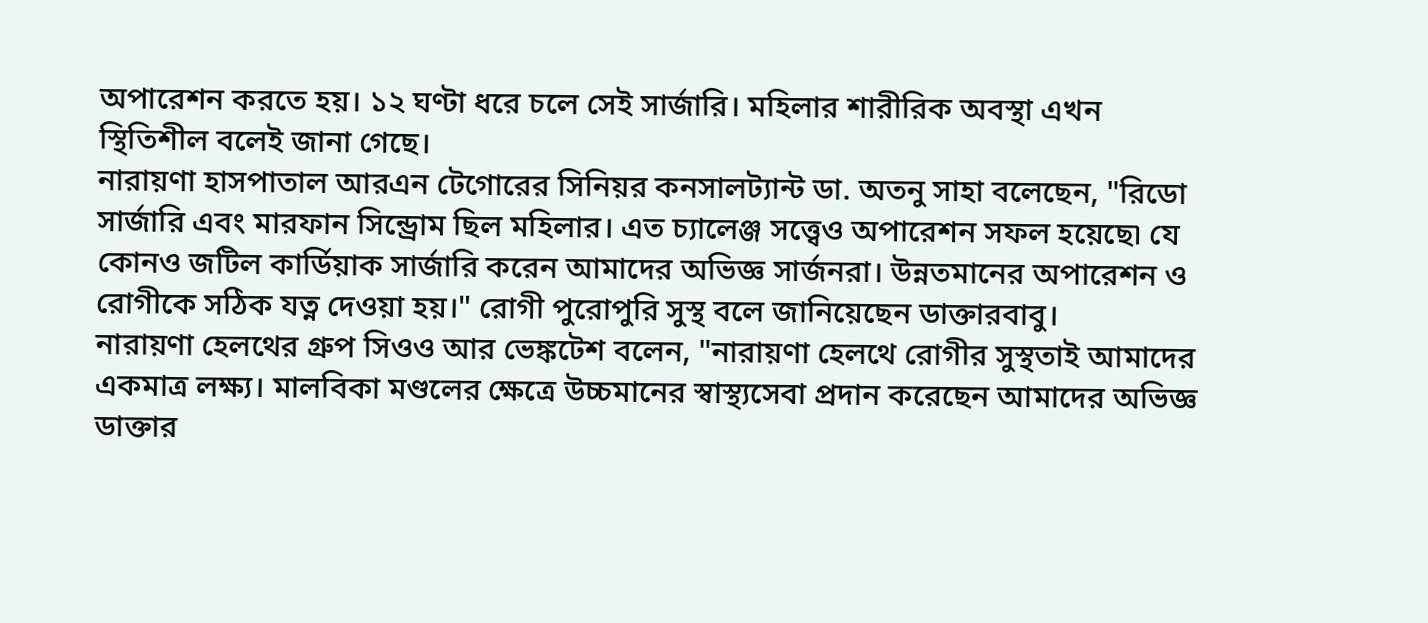অপারেশন করতে হয়। ১২ ঘণ্টা ধরে চলে সেই সার্জারি। মহিলার শারীরিক অবস্থা এখন স্থিতিশীল বলেই জানা গেছে।
নারায়ণা হাসপাতাল আরএন টেগোরের সিনিয়র কনসালট্যান্ট ডা. অতনু সাহা বলেছেন, "রিডো সার্জারি এবং মারফান সিন্ড্রোম ছিল মহিলার। এত চ্যালেঞ্জ সত্ত্বেও অপারেশন সফল হয়েছে৷ যে কোনও জটিল কার্ডিয়াক সার্জারি করেন আমাদের অভিজ্ঞ সার্জনরা। উন্নতমানের অপারেশন ও রোগীকে সঠিক যত্ন দেওয়া হয়।" রোগী পুরোপুরি সুস্থ বলে জানিয়েছেন ডাক্তারবাবু।
নারায়ণা হেলথের গ্রুপ সিওও আর ভেঙ্কটেশ বলেন, "নারায়ণা হেলথে রোগীর সুস্থতাই আমাদের একমাত্র লক্ষ্য। মালবিকা মণ্ডলের ক্ষেত্রে উচ্চমানের স্বাস্থ্যসেবা প্রদান করেছেন আমাদের অভিজ্ঞ ডাক্তার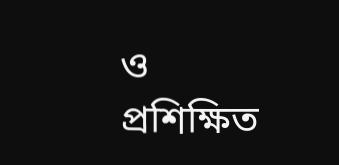ও প্রশিক্ষিত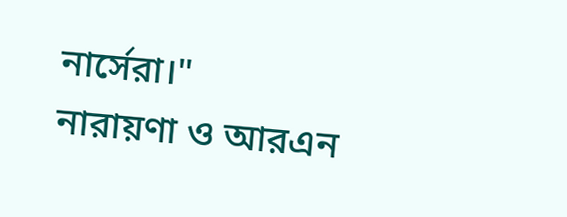নার্সেরা।"
নারায়ণা ও আরএন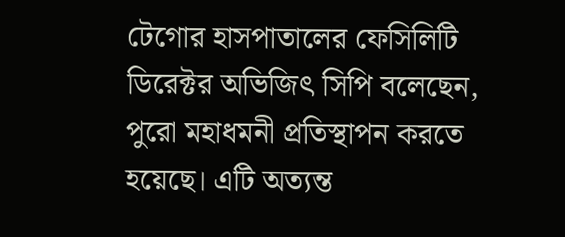টেগোর হাসপাতালের ফেসিলিটি ডিরেক্টর অভিজিৎ সিপি বলেছেন, পুরো মহাধমনী প্রতিস্থাপন করতে হয়েছে। এটি অত্যন্ত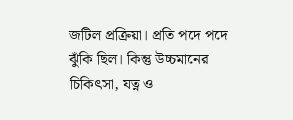জটিল প্রক্রিয়া। প্রতি পদে পদে ঝুঁকি ছিল। কিন্তু উচ্চমানের চিকিৎসা, যত্ন ও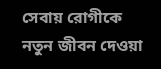সেবায় রোগীকে নতুন জীবন দেওয়া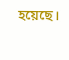হয়েছে।